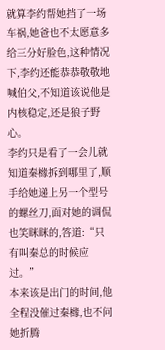就算李约帮她挡了一场车祸,她爸也不太愿意多给三分好脸色,这种情况下,李约还能恭恭敬敬地喊伯父,不知道该说他是内核稳定,还是狼子野心。
李约只是看了一会儿就知道秦橼拆到哪里了,顺手给她递上另一个型号的螺丝刀,面对她的调侃也笑眯眯的,答道:“只有叫秦总的时候应过。”
本来该是出门的时间,他全程没催过秦橼,也不问她折腾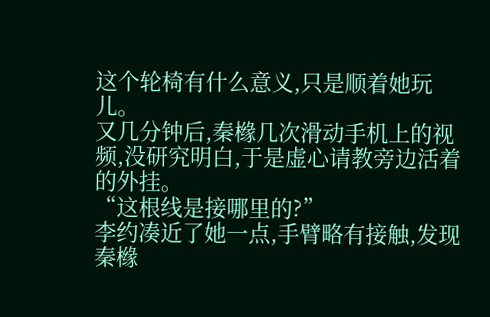这个轮椅有什么意义,只是顺着她玩儿。
又几分钟后,秦橼几次滑动手机上的视频,没研究明白,于是虚心请教旁边活着的外挂。
“这根线是接哪里的?”
李约凑近了她一点,手臂略有接触,发现秦橼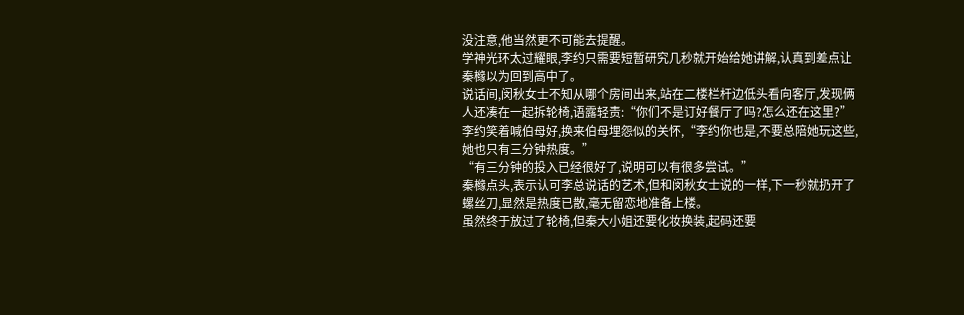没注意,他当然更不可能去提醒。
学神光环太过耀眼,李约只需要短暂研究几秒就开始给她讲解,认真到差点让秦橼以为回到高中了。
说话间,闵秋女士不知从哪个房间出来,站在二楼栏杆边低头看向客厅,发现俩人还凑在一起拆轮椅,语露轻责:“你们不是订好餐厅了吗?怎么还在这里?”
李约笑着喊伯母好,换来伯母埋怨似的关怀,“李约你也是,不要总陪她玩这些,她也只有三分钟热度。”
“有三分钟的投入已经很好了,说明可以有很多尝试。”
秦橼点头,表示认可李总说话的艺术,但和闵秋女士说的一样,下一秒就扔开了螺丝刀,显然是热度已散,毫无留恋地准备上楼。
虽然终于放过了轮椅,但秦大小姐还要化妆换装,起码还要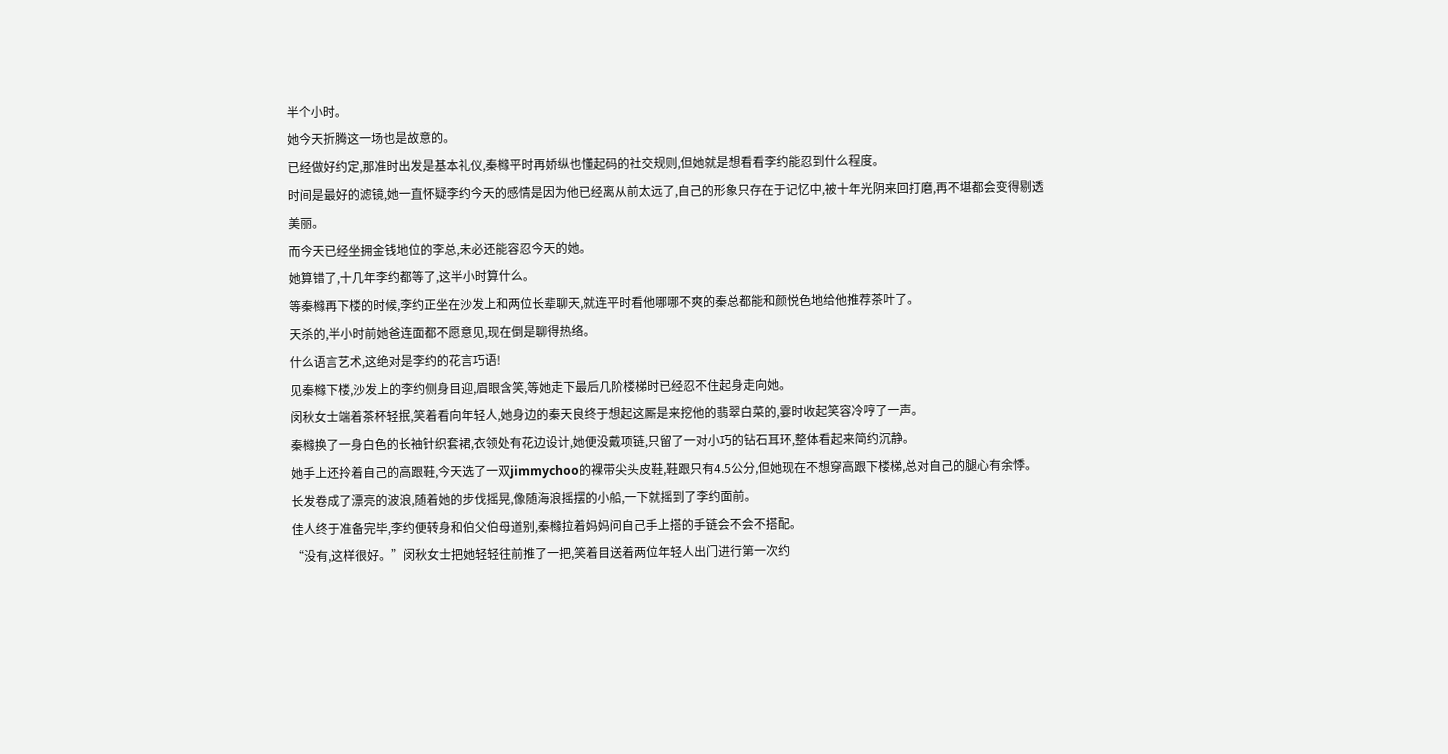半个小时。
她今天折腾这一场也是故意的。
已经做好约定,那准时出发是基本礼仪,秦橼平时再娇纵也懂起码的社交规则,但她就是想看看李约能忍到什么程度。
时间是最好的滤镜,她一直怀疑李约今天的感情是因为他已经离从前太远了,自己的形象只存在于记忆中,被十年光阴来回打磨,再不堪都会变得剔透美丽。
而今天已经坐拥金钱地位的李总,未必还能容忍今天的她。
她算错了,十几年李约都等了,这半小时算什么。
等秦橼再下楼的时候,李约正坐在沙发上和两位长辈聊天,就连平时看他哪哪不爽的秦总都能和颜悦色地给他推荐茶叶了。
天杀的,半小时前她爸连面都不愿意见,现在倒是聊得热络。
什么语言艺术,这绝对是李约的花言巧语!
见秦橼下楼,沙发上的李约侧身目迎,眉眼含笑,等她走下最后几阶楼梯时已经忍不住起身走向她。
闵秋女士端着茶杯轻抿,笑着看向年轻人,她身边的秦天良终于想起这厮是来挖他的翡翠白菜的,霎时收起笑容冷哼了一声。
秦橼换了一身白色的长袖针织套裙,衣领处有花边设计,她便没戴项链,只留了一对小巧的钻石耳环,整体看起来简约沉静。
她手上还拎着自己的高跟鞋,今天选了一双jimmychoo的裸带尖头皮鞋,鞋跟只有4.5公分,但她现在不想穿高跟下楼梯,总对自己的腿心有余悸。
长发卷成了漂亮的波浪,随着她的步伐摇晃,像随海浪摇摆的小船,一下就摇到了李约面前。
佳人终于准备完毕,李约便转身和伯父伯母道别,秦橼拉着妈妈问自己手上搭的手链会不会不搭配。
“没有,这样很好。”闵秋女士把她轻轻往前推了一把,笑着目送着两位年轻人出门进行第一次约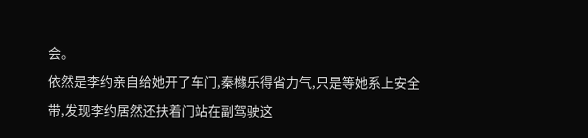会。
依然是李约亲自给她开了车门,秦橼乐得省力气,只是等她系上安全带,发现李约居然还扶着门站在副驾驶这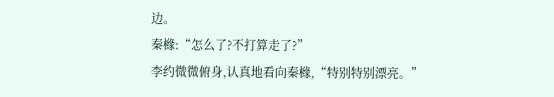边。
秦橼:“怎么了?不打算走了?”
李约微微俯身,认真地看向秦橼,“特别特别漂亮。”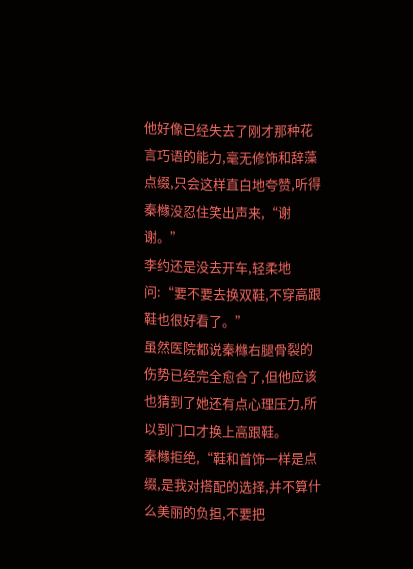他好像已经失去了刚才那种花言巧语的能力,毫无修饰和辞藻点缀,只会这样直白地夸赞,听得秦橼没忍住笑出声来,“谢谢。”
李约还是没去开车,轻柔地问:“要不要去换双鞋,不穿高跟鞋也很好看了。”
虽然医院都说秦橼右腿骨裂的伤势已经完全愈合了,但他应该也猜到了她还有点心理压力,所以到门口才换上高跟鞋。
秦橼拒绝,“鞋和首饰一样是点缀,是我对搭配的选择,并不算什么美丽的负担,不要把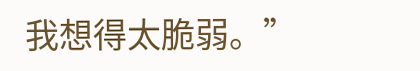我想得太脆弱。”